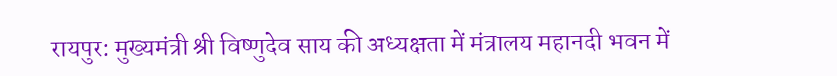रायपुर: मुख्यमंत्री श्री विष्णुदेव साय की अध्यक्षता में मंत्रालय महानदी भवन में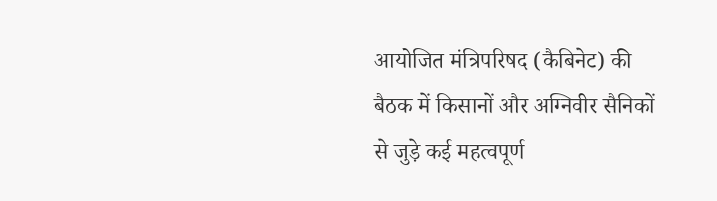आयोजित मंत्रिपरिषद (कैबिनेट) की बैठक में किसानों और अग्निवीर सैनिकों से जुड़े कई महत्वपूर्ण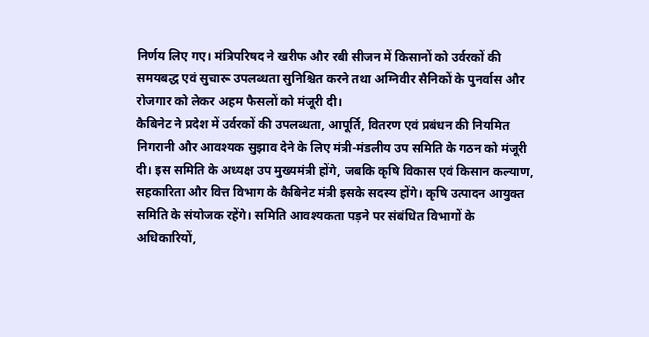निर्णय लिए गए। मंत्रिपरिषद ने खरीफ और रबी सीजन में किसानों को उर्वरकों की समयबद्ध एवं सुचारू उपलब्धता सुनिश्चित करने तथा अग्निवीर सैनिकों के पुनर्वास और रोजगार को लेकर अहम फैसलों को मंजूरी दी।
कैबिनेट ने प्रदेश में उर्वरकों की उपलब्धता, आपूर्ति, वितरण एवं प्रबंधन की नियमित निगरानी और आवश्यक सुझाव देने के लिए मंत्री-मंडलीय उप समिति के गठन को मंजूरी दी। इस समिति के अध्यक्ष उप मुख्यमंत्री होंगे, जबकि कृषि विकास एवं किसान कल्याण, सहकारिता और वित्त विभाग के कैबिनेट मंत्री इसके सदस्य होंगे। कृषि उत्पादन आयुक्त समिति के संयोजक रहेंगे। समिति आवश्यकता पड़ने पर संबंधित विभागों के अधिकारियों,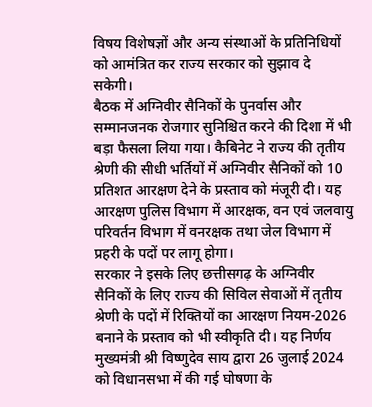विषय विशेषज्ञों और अन्य संस्थाओं के प्रतिनिधियों को आमंत्रित कर राज्य सरकार को सुझाव दे सकेगी।
बैठक में अग्निवीर सैनिकों के पुनर्वास और सम्मानजनक रोजगार सुनिश्चित करने की दिशा में भी बड़ा फैसला लिया गया। कैबिनेट ने राज्य की तृतीय श्रेणी की सीधी भर्तियों में अग्निवीर सैनिकों को 10 प्रतिशत आरक्षण देने के प्रस्ताव को मंजूरी दी। यह आरक्षण पुलिस विभाग में आरक्षक, वन एवं जलवायु परिवर्तन विभाग में वनरक्षक तथा जेल विभाग में प्रहरी के पदों पर लागू होगा।
सरकार ने इसके लिए छत्तीसगढ़ के अग्निवीर सैनिकों के लिए राज्य की सिविल सेवाओं में तृतीय श्रेणी के पदों में रिक्तियों का आरक्षण नियम-2026 बनाने के प्रस्ताव को भी स्वीकृति दी। यह निर्णय मुख्यमंत्री श्री विष्णुदेव साय द्वारा 26 जुलाई 2024 को विधानसभा में की गई घोषणा के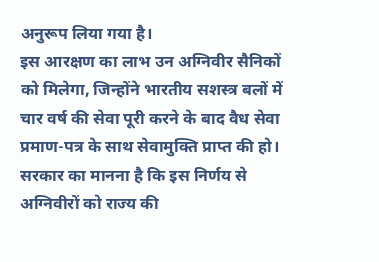अनुरूप लिया गया है।
इस आरक्षण का लाभ उन अग्निवीर सैनिकों को मिलेगा, जिन्होंने भारतीय सशस्त्र बलों में चार वर्ष की सेवा पूरी करने के बाद वैध सेवा प्रमाण-पत्र के साथ सेवामुक्ति प्राप्त की हो। सरकार का मानना है कि इस निर्णय से अग्निवीरों को राज्य की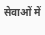सेवाओं में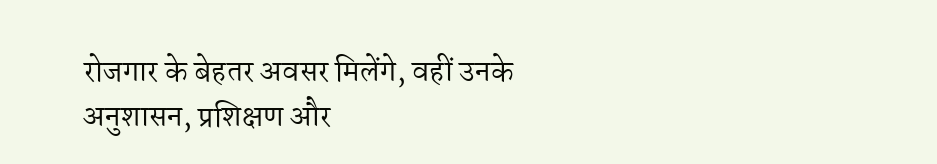रोजगार के बेहतर अवसर मिलेंगे, वहीं उनके अनुशासन, प्रशिक्षण और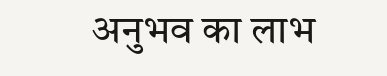अनुभव का लाभ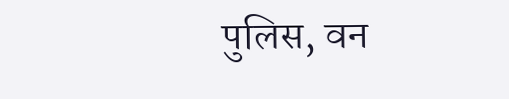पुलिस, वन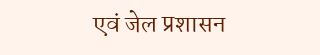एवं जेल प्रशासन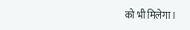को भी मिलेगा।